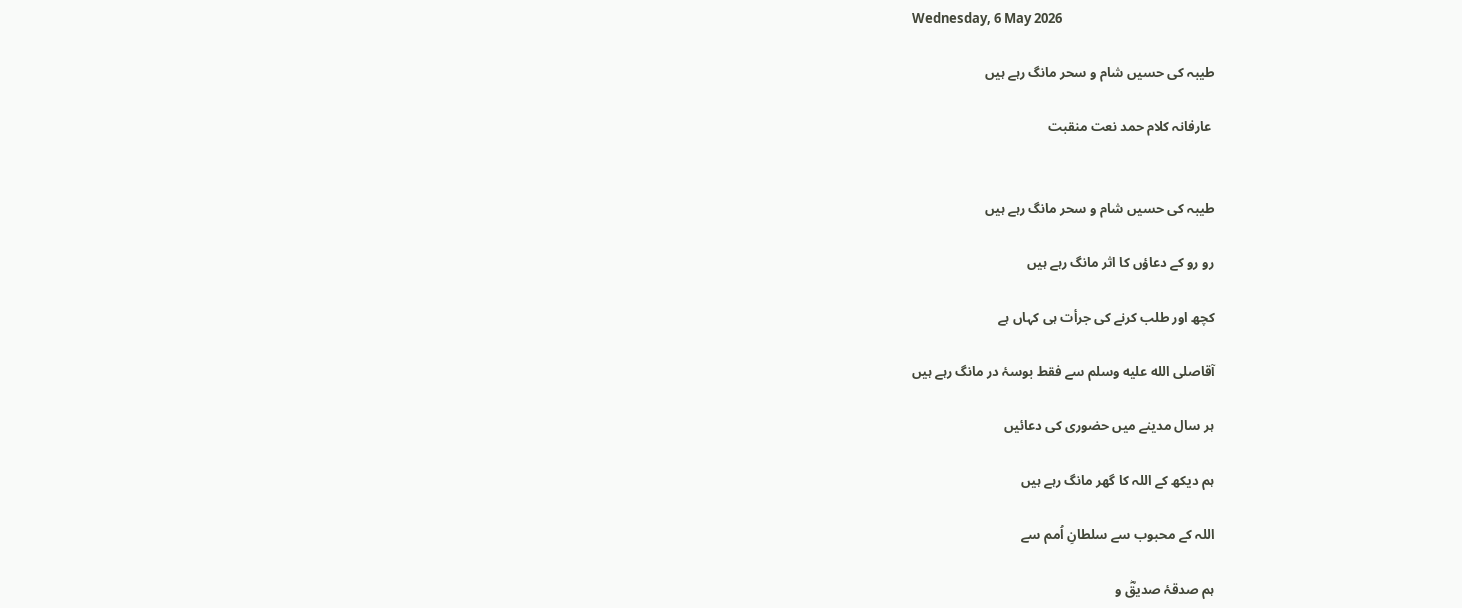Wednesday, 6 May 2026

طیبہ کی حسیں شام و سحر مانگ رہے ہیں

 عارفانہ کلام حمد نعت منقبت


طیبہ کی حسیں شام و سحر مانگ رہے ہیں

رو رو کے دعاؤں کا اثر مانگ رہے ہیں

کچھ اور طلب کرنے کی جرأت ہی کہاں ہے

آقاصلى الله عليه وسلم سے فقط بوسۂ در مانگ رہے ہیں

ہر سال مدینے میں حضوری کی دعائیں

ہم دیکھ کے اللہ کا گھر مانگ رہے ہیں

اللہ کے محبوب سے سلطانِ اُمم سے

ہم صدقۂ صدیقؓ و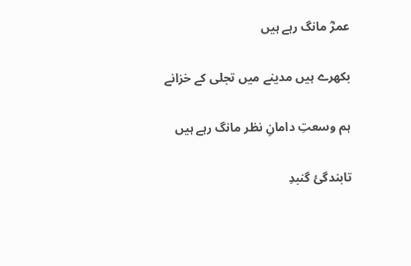عمرؓ مانگ رہے ہیں

بکھرے ہیں مدینے میں تجلی کے خزانے

ہم وسعتِ دامانِ نظر مانگ رہے ہیں

تابندگئ گنبدِ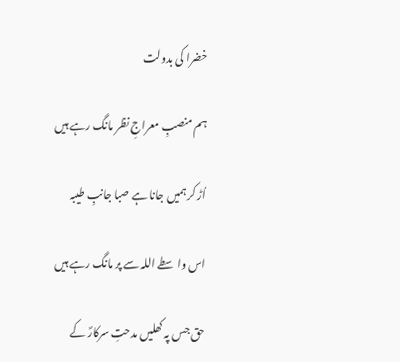خضرا کی بدولت

ہم منصبِ معراجِ نظر مانگ رہے ہیں

اُڑ کر ہمیں جانا ہے صبا جانبِ طیبہ

اس واسطے اللہ سے پر مانگ رہے ہیں

حق جس پہ کھلیں مدحتِ سرکارؐ کے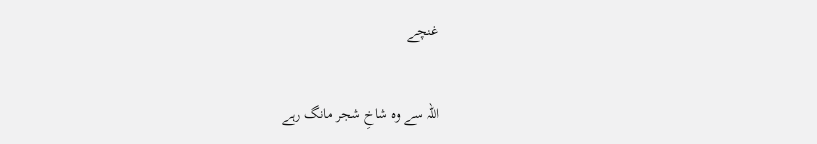غنچے

اللہ سے وہ شاخِ شجر مانگ رہے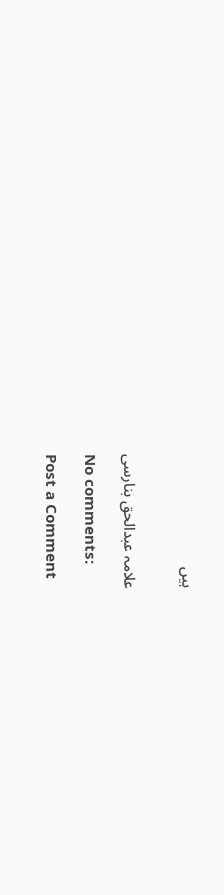ہیں


علامہ عبدالحق بنارسی

No comments:

Post a Comment